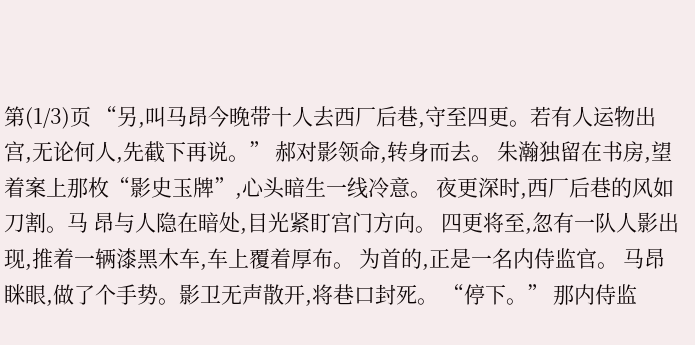第(1/3)页 “另,叫马昂今晚带十人去西厂后巷,守至四更。若有人运物出宫,无论何人,先截下再说。” 郝对影领命,转身而去。 朱瀚独留在书房,望着案上那枚“影史玉牌”,心头暗生一线冷意。 夜更深时,西厂后巷的风如刀割。马 昂与人隐在暗处,目光紧盯宫门方向。 四更将至,忽有一队人影出现,推着一辆漆黑木车,车上覆着厚布。 为首的,正是一名内侍监官。 马昂眯眼,做了个手势。影卫无声散开,将巷口封死。 “停下。” 那内侍监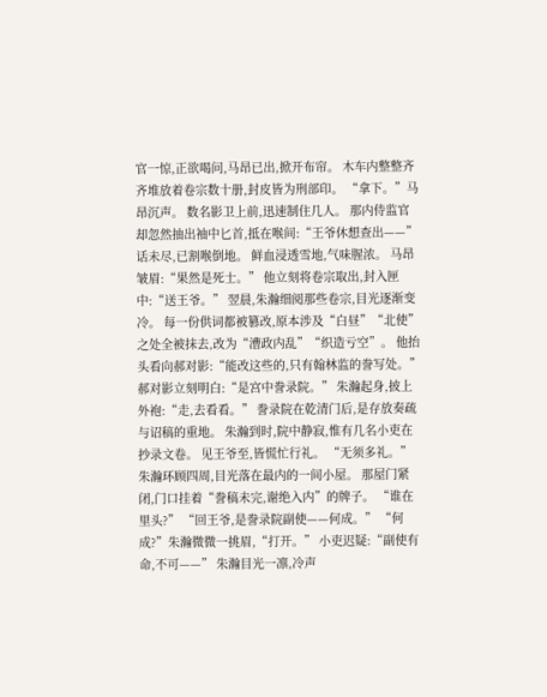官一惊,正欲喝问,马昂已出,掀开布帘。 木车内整整齐齐堆放着卷宗数十册,封皮皆为刑部印。 “拿下。”马昂沉声。 数名影卫上前,迅速制住几人。 那内侍监官却忽然抽出袖中匕首,抵在喉间:“王爷休想查出——”话未尽,已割喉倒地。 鲜血浸透雪地,气味腥浓。 马昂皱眉:“果然是死士。” 他立刻将卷宗取出,封入匣中:“送王爷。” 翌晨,朱瀚细阅那些卷宗,目光逐渐变冷。 每一份供词都被篡改,原本涉及“白昼”“北使”之处全被抹去,改为“漕政内乱”“织造亏空”。 他抬头看向郝对影:“能改这些的,只有翰林监的誊写处。” 郝对影立刻明白:“是宫中誊录院。” 朱瀚起身,披上外袍:“走,去看看。” 誊录院在乾清门后,是存放奏疏与诏稿的重地。 朱瀚到时,院中静寂,惟有几名小吏在抄录文卷。 见王爷至,皆慌忙行礼。 “无须多礼。” 朱瀚环顾四周,目光落在最内的一间小屋。 那屋门紧闭,门口挂着“誊稿未完,谢绝入内”的牌子。 “谁在里头?” “回王爷,是誊录院副使——何成。” “何成?”朱瀚微微一挑眉,“打开。” 小吏迟疑:“副使有命,不可——” 朱瀚目光一凛,冷声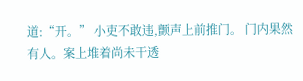道:“开。” 小吏不敢违,颤声上前推门。 门内果然有人。案上堆着尚未干透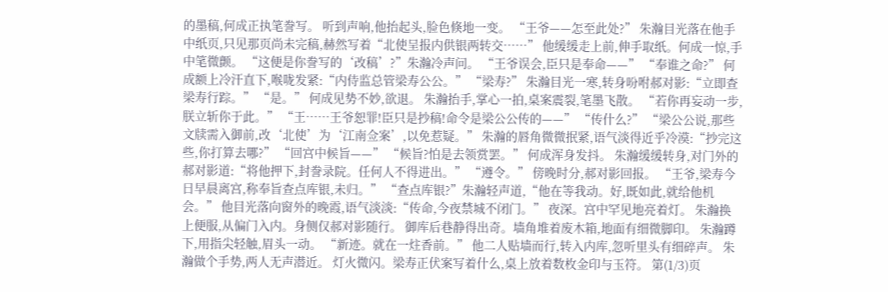的墨稿,何成正执笔誊写。 听到声响,他抬起头,脸色倏地一变。 “王爷——怎至此处?” 朱瀚目光落在他手中纸页,只见那页尚未完稿,赫然写着“北使呈报内供银两转交……” 他缓缓走上前,伸手取纸。何成一惊,手中笔微颤。 “这便是你誊写的‘改稿’?”朱瀚冷声问。 “王爷误会,臣只是奉命——” “奉谁之命?” 何成额上冷汗直下,喉咙发紧:“内侍监总管梁寿公公。” “梁寿?” 朱瀚目光一寒,转身吩咐郝对影:“立即查梁寿行踪。” “是。” 何成见势不妙,欲退。 朱瀚抬手,掌心一拍,桌案震裂,笔墨飞散。 “若你再妄动一步,朕立斩你于此。” “王……王爷恕罪!臣只是抄稿!命令是梁公公传的——” “传什么?” “梁公公说,那些文牍需入御前,改‘北使’为‘江南佥案’,以免惹疑。” 朱瀚的唇角微微抿紧,语气淡得近乎冷漠:“抄完这些,你打算去哪?” “回宫中候旨——” “候旨?怕是去领赏罢。” 何成浑身发抖。 朱瀚缓缓转身,对门外的郝对影道:“将他押下,封誊录院。任何人不得进出。” “遵令。” 傍晚时分,郝对影回报。 “王爷,梁寿今日早晨离宫,称奉旨查点库银,未归。” “查点库银?”朱瀚轻声道,“他在等我动。好,既如此,就给他机会。” 他目光落向窗外的晚霞,语气淡淡:“传命,今夜禁城不闭门。” 夜深。宫中罕见地亮着灯。 朱瀚换上便服,从偏门入内。身侧仅郝对影随行。 御库后巷静得出奇。墙角堆着废木箱,地面有细微脚印。 朱瀚蹲下,用指尖轻触,眉头一动。 “新迹。就在一炷香前。” 他二人贴墙而行,转入内库,忽听里头有细碎声。 朱瀚做个手势,两人无声潜近。 灯火微闪。梁寿正伏案写着什么,桌上放着数枚金印与玉符。 第(1/3)页